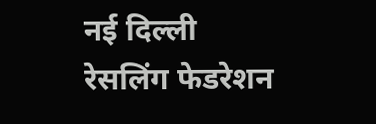नई दिल्ली
रेसलिंग फेडरेशन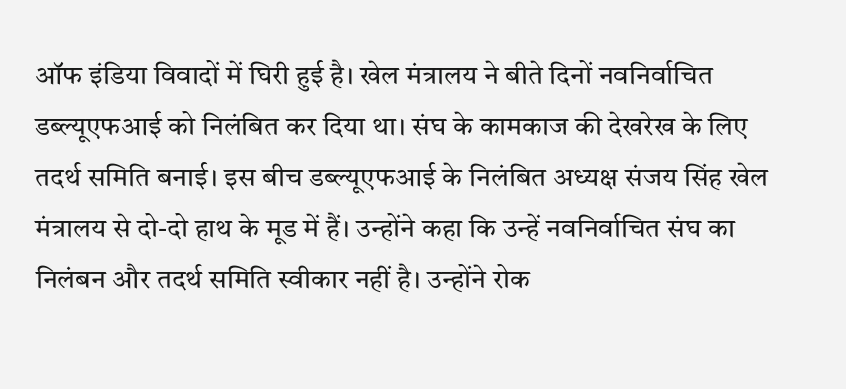ऑफ इंडिया विवादों में घिरी हुई है। खेल मंत्रालय ने बीते दिनों नवनिर्वाचित डब्ल्यूएफआई को निलंबित कर दिया था। संघ के कामकाज की देखरेख के लिए तदर्थ समिति बनाई। इस बीच डब्ल्यूएफआई के निलंबित अध्यक्ष संजय सिंह खेल मंत्रालय से दो-दो हाथ के मूड में हैं। उन्होंने कहा कि उन्हें नवनिर्वाचित संघ का निलंबन और तदर्थ समिति स्वीकार नहीं है। उन्होंने रोक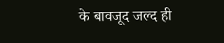के बावजूद जल्द ही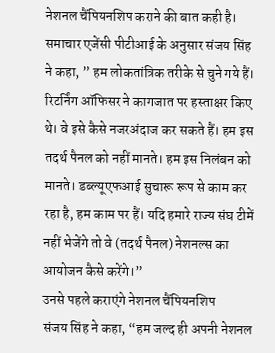नेशनल चैंपियनशिप कराने की बात कही है।
समाचार एजेंसी पीटीआई के अनुसार संजय सिंह ने कहा, ” हम लोकतांत्रिक तरीके से चुने गये हैं। रिटर्निंग ऑफिसर ने कागजात पर हस्ताक्षर किए थे। वे इसे कैसे नजरअंदाज कर सकते हैं। हम इस तदर्थ पैनल को नहीं मानते। हम इस निलंबन को मानते। डब्ल्यूएफआई सुचारू रूप से काम कर रहा है, हम काम पर हैं। यदि हमारे राज्य संघ टीमें नहीं भेजेंगे तो वे (तदर्थ पैनल) नेशनल्स का आयोजन कैसे करेंगे।”
उनसे पहले कराएंगे नेशनल चैंपियनशिप
संजय सिंह ने कहा, “हम जल्द ही अपनी नेशनल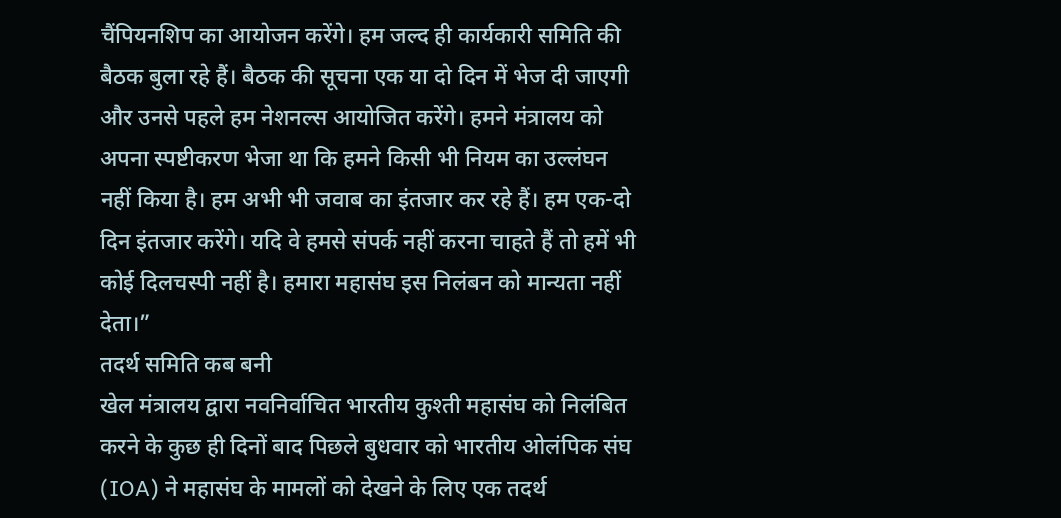चैंपियनशिप का आयोजन करेंगे। हम जल्द ही कार्यकारी समिति की बैठक बुला रहे हैं। बैठक की सूचना एक या दो दिन में भेज दी जाएगी और उनसे पहले हम नेशनल्स आयोजित करेंगे। हमने मंत्रालय को अपना स्पष्टीकरण भेजा था कि हमने किसी भी नियम का उल्लंघन नहीं किया है। हम अभी भी जवाब का इंतजार कर रहे हैं। हम एक-दो दिन इंतजार करेंगे। यदि वे हमसे संपर्क नहीं करना चाहते हैं तो हमें भी कोई दिलचस्पी नहीं है। हमारा महासंघ इस निलंबन को मान्यता नहीं देता।”
तदर्थ समिति कब बनी
खेल मंत्रालय द्वारा नवनिर्वाचित भारतीय कुश्ती महासंघ को निलंबित करने के कुछ ही दिनों बाद पिछले बुधवार को भारतीय ओलंपिक संघ (IOA) ने महासंघ के मामलों को देखने के लिए एक तदर्थ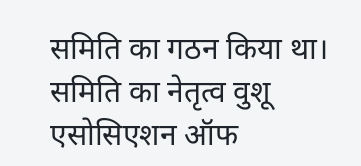समिति का गठन किया था। समिति का नेतृत्व वुशू एसोसिएशन ऑफ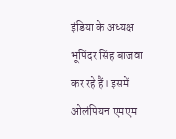इंडिया के अध्यक्ष भूपिंदर सिंह बाजवा कर रहे हैं। इसमें ओलंपियन एमएम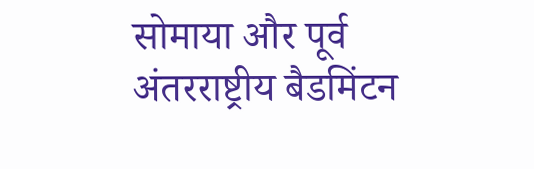सोमाया और पूर्व अंतरराष्ट्रीय बैडमिंटन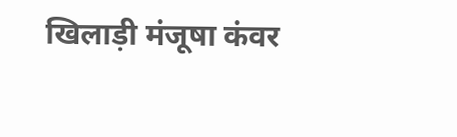खिलाड़ी मंजूषा कंवर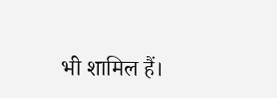भी शामिल हैं।